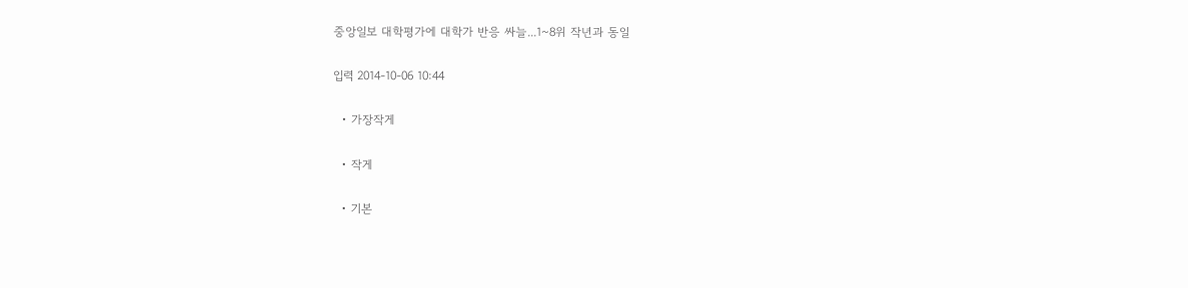중앙일보 대학평가에 대학가 반응 싸늘...1~8위 작년과 동일

입력 2014-10-06 10:44

  • 가장작게

  • 작게

  • 기본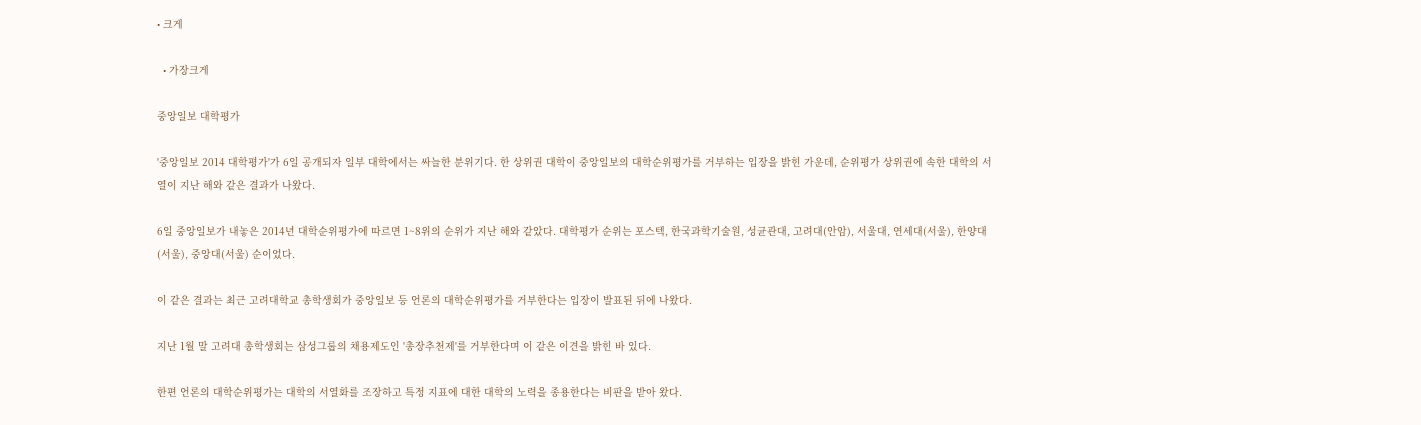• 크게

  • 가장크게

중앙일보 대학평가

'중앙일보 2014 대학평가'가 6일 공개되자 일부 대학에서는 싸늘한 분위기다. 한 상위권 대학이 중앙일보의 대학순위평가를 거부하는 입장을 밝힌 가운데, 순위평가 상위권에 속한 대학의 서열이 지난 해와 같은 결과가 나왔다.

6일 중앙일보가 내놓은 2014년 대학순위평가에 따르면 1~8위의 순위가 지난 해와 같았다. 대학평가 순위는 포스텍, 한국과학기술원, 성균관대, 고려대(안암), 서울대, 연세대(서울), 한양대(서울), 중앙대(서울) 순이었다.

이 같은 결과는 최근 고려대학교 총학생회가 중앙일보 등 언론의 대학순위평가를 거부한다는 입장이 발표된 뒤에 나왔다.

지난 1월 말 고려대 총학생회는 삼성그룹의 채용제도인 '총장추천제'를 거부한다며 이 같은 이견을 밝힌 바 있다.

한편 언론의 대학순위평가는 대학의 서열화를 조장하고 특정 지표에 대한 대학의 노력을 종용한다는 비판을 받아 왔다.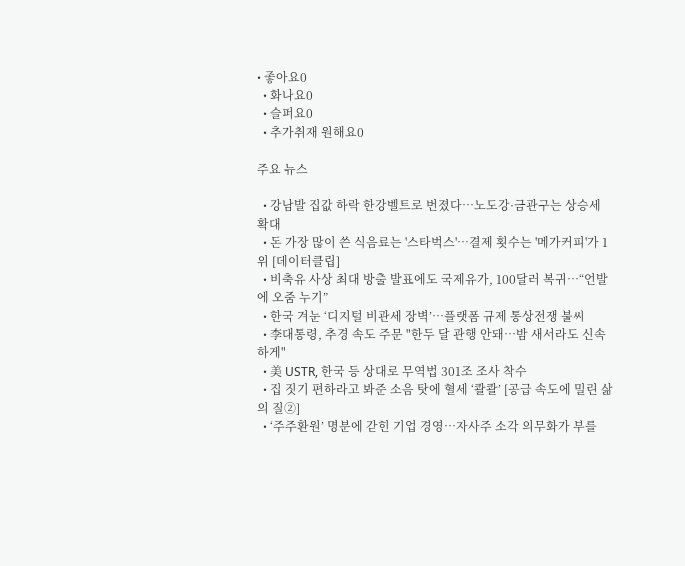• 좋아요0
  • 화나요0
  • 슬퍼요0
  • 추가취재 원해요0

주요 뉴스

  • 강남발 집값 하락 한강벨트로 번졌다⋯노도강·금관구는 상승세 확대
  • 돈 가장 많이 쓴 식음료는 '스타벅스'…결제 횟수는 '메가커피'가 1위 [데이터클립]
  • 비축유 사상 최대 방출 발표에도 국제유가, 100달러 복귀⋯“언발에 오줌 누기”
  • 한국 겨눈 ‘디지털 비관세 장벽’…플랫폼 규제 통상전쟁 불씨
  • 李대통령, 추경 속도 주문 "한두 달 관행 안돼…밤 새서라도 신속하게"
  • 美 USTR, 한국 등 상대로 무역법 301조 조사 착수
  • 집 짓기 편하라고 봐준 소음 탓에 혈세 ‘콸콸’ [공급 속도에 밀린 삶의 질②]
  • ‘주주환원’ 명분에 갇힌 기업 경영…자사주 소각 의무화가 부를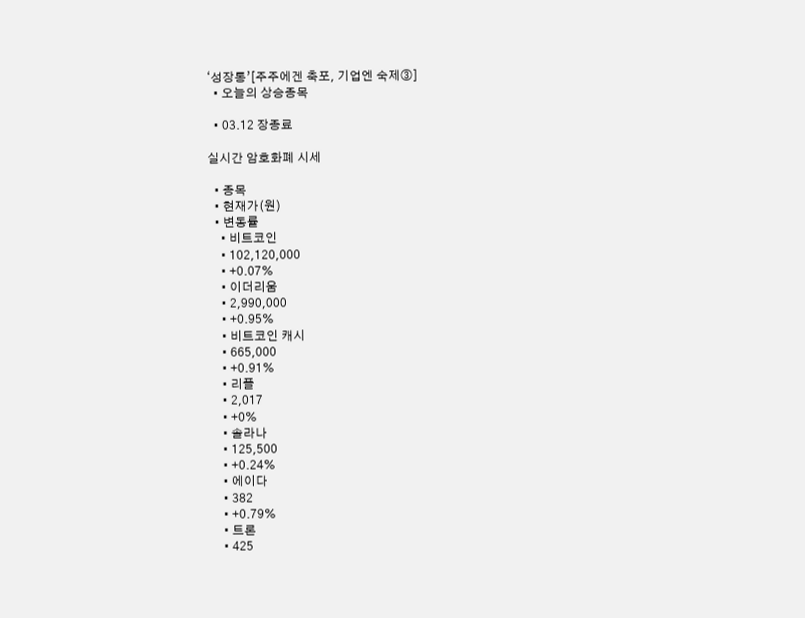‘성장통’[주주에겐 축포, 기업엔 숙제③]
  • 오늘의 상승종목

  • 03.12 장종료

실시간 암호화폐 시세

  • 종목
  • 현재가(원)
  • 변동률
    • 비트코인
    • 102,120,000
    • +0.07%
    • 이더리움
    • 2,990,000
    • +0.95%
    • 비트코인 캐시
    • 665,000
    • +0.91%
    • 리플
    • 2,017
    • +0%
    • 솔라나
    • 125,500
    • +0.24%
    • 에이다
    • 382
    • +0.79%
    • 트론
    • 425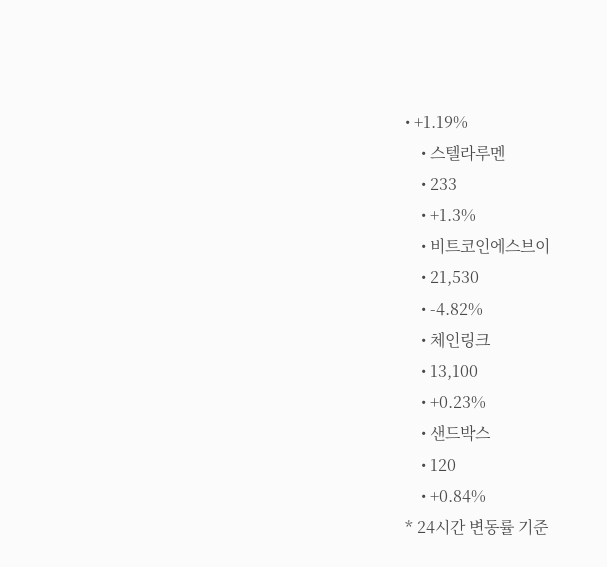• +1.19%
    • 스텔라루멘
    • 233
    • +1.3%
    • 비트코인에스브이
    • 21,530
    • -4.82%
    • 체인링크
    • 13,100
    • +0.23%
    • 샌드박스
    • 120
    • +0.84%
* 24시간 변동률 기준